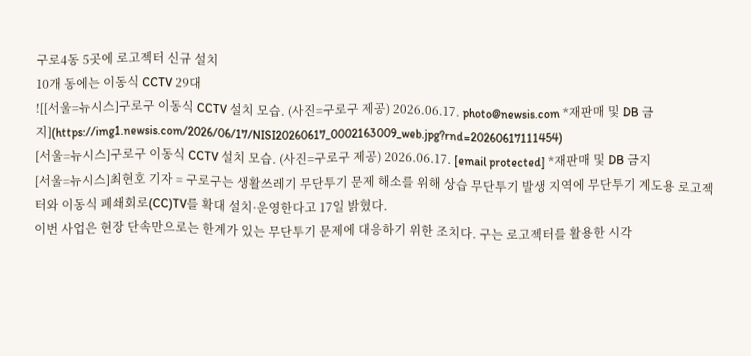구로4동 5곳에 로고젝터 신규 설치
10개 동에는 이동식 CCTV 29대
![[서울=뉴시스]구로구 이동식 CCTV 설치 모습. (사진=구로구 제공) 2026.06.17. photo@newsis.com *재판매 및 DB 금지](https://img1.newsis.com/2026/06/17/NISI20260617_0002163009_web.jpg?rnd=20260617111454)
[서울=뉴시스]구로구 이동식 CCTV 설치 모습. (사진=구로구 제공) 2026.06.17. [email protected] *재판매 및 DB 금지
[서울=뉴시스]최현호 기자 = 구로구는 생활쓰레기 무단투기 문제 해소를 위해 상습 무단투기 발생 지역에 무단투기 계도용 로고젝터와 이동식 폐쇄회로(CC)TV를 확대 설치·운영한다고 17일 밝혔다.
이번 사업은 현장 단속만으로는 한계가 있는 무단투기 문제에 대응하기 위한 조치다. 구는 로고젝터를 활용한 시각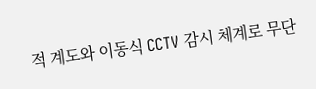적 계도와 이동식 CCTV 감시 체계로 무단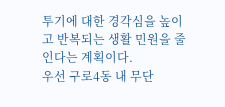투기에 대한 경각심을 높이고 반복되는 생활 민원을 줄인다는 계획이다.
우선 구로4동 내 무단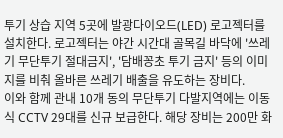투기 상습 지역 5곳에 발광다이오드(LED) 로고젝터를 설치한다. 로고젝터는 야간 시간대 골목길 바닥에 '쓰레기 무단투기 절대금지', '담배꽁초 투기 금지' 등의 이미지를 비춰 올바른 쓰레기 배출을 유도하는 장비다.
이와 함께 관내 10개 동의 무단투기 다발지역에는 이동식 CCTV 29대를 신규 보급한다. 해당 장비는 200만 화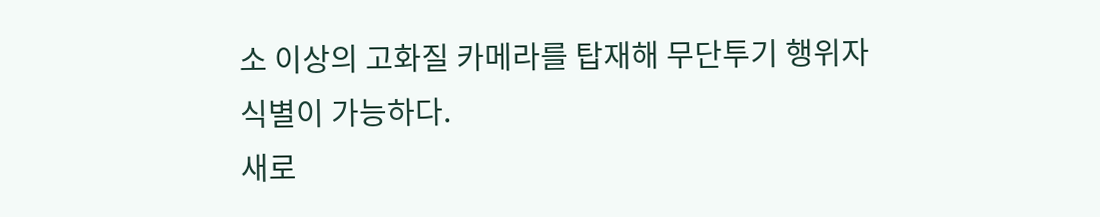소 이상의 고화질 카메라를 탑재해 무단투기 행위자 식별이 가능하다.
새로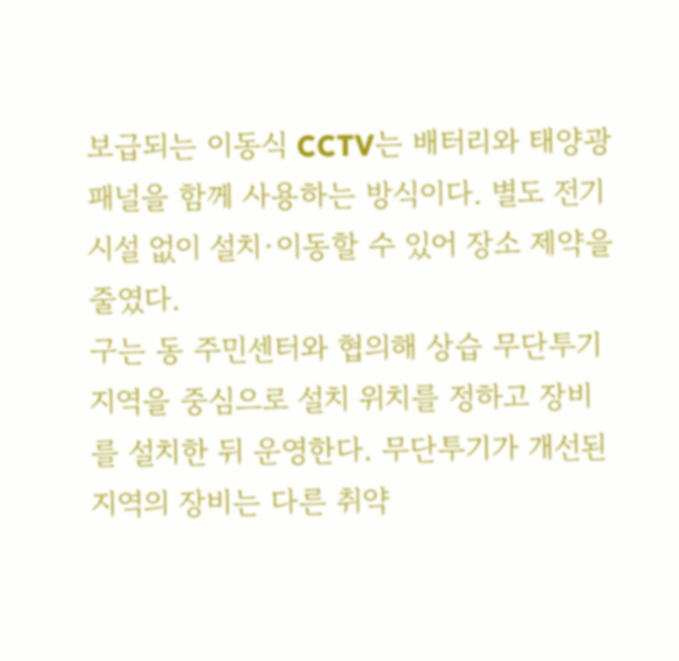보급되는 이동식 CCTV는 배터리와 태양광 패널을 함께 사용하는 방식이다. 별도 전기시설 없이 설치·이동할 수 있어 장소 제약을 줄였다.
구는 동 주민센터와 협의해 상습 무단투기 지역을 중심으로 설치 위치를 정하고 장비를 설치한 뒤 운영한다. 무단투기가 개선된 지역의 장비는 다른 취약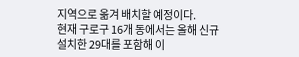지역으로 옮겨 배치할 예정이다.
현재 구로구 16개 동에서는 올해 신규 설치한 29대를 포함해 이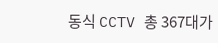동식 CCTV 총 367대가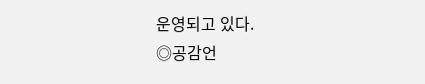운영되고 있다.
◎공감언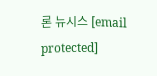론 뉴시스 [email protected]